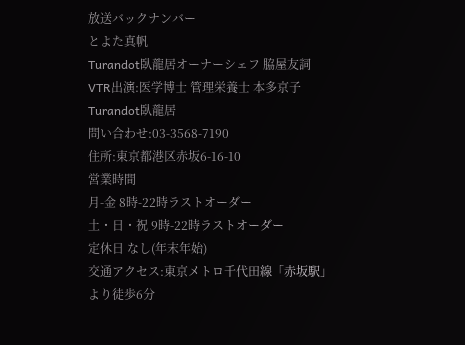放送バックナンバー
とよた真帆
Turandot臥龍居オーナーシェフ 脇屋友詞
VTR出演:医学博士 管理栄養士 本多京子
Turandot臥龍居
問い合わせ:03-3568-7190
住所:東京都港区赤坂6-16-10
営業時間
月-金 8時-22時ラストオーダー
土・日・祝 9時-22時ラストオーダー
定休日 なし(年末年始)
交通アクセス:東京メトロ千代田線「赤坂駅」より徒歩6分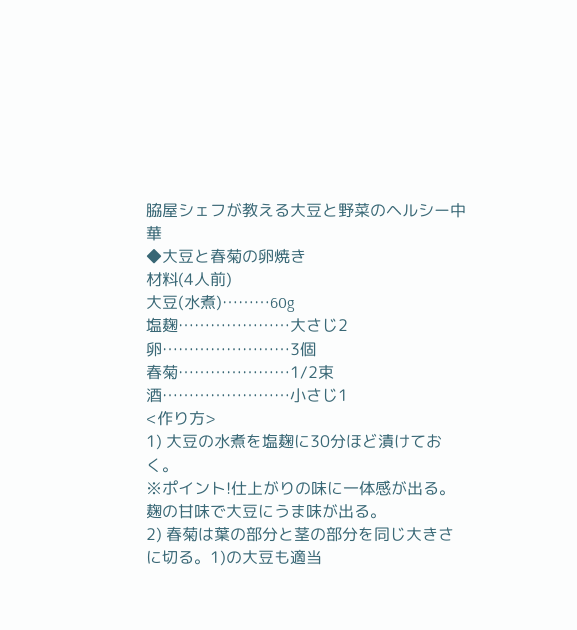脇屋シェフが教える大豆と野菜のヘルシー中華
◆大豆と春菊の卵焼き
材料(4人前)
大豆(水煮)………60g
塩麹…………………大さじ2
卵……………………3個
春菊…………………1/2束
酒……………………小さじ1
<作り方>
1) 大豆の水煮を塩麹に30分ほど漬けておく。
※ポイント!仕上がりの味に一体感が出る。麹の甘味で大豆にうま味が出る。
2) 春菊は葉の部分と茎の部分を同じ大きさに切る。1)の大豆も適当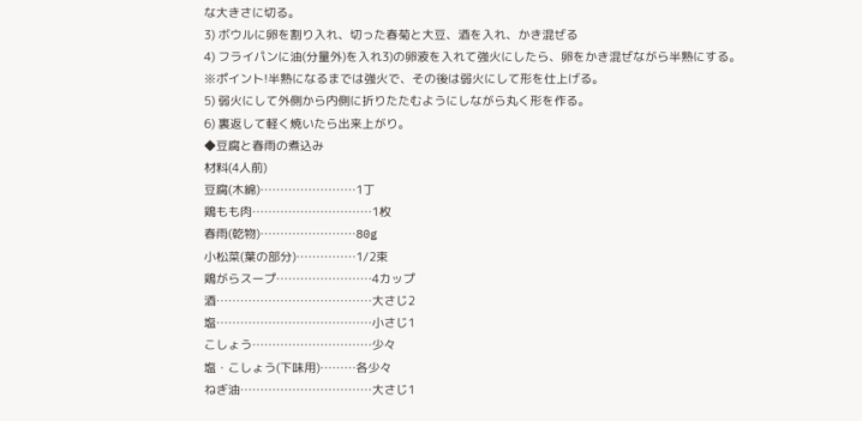な大きさに切る。
3) ボウルに卵を割り入れ、切った春菊と大豆、酒を入れ、かき混ぜる
4) フライパンに油(分量外)を入れ3)の卵液を入れて強火にしたら、卵をかき混ぜながら半熟にする。
※ポイント!半熟になるまでは強火で、その後は弱火にして形を仕上げる。
5) 弱火にして外側から内側に折りたたむようにしながら丸く形を作る。
6) 裏返して軽く焼いたら出来上がり。
◆豆腐と春雨の煮込み
材料(4人前)
豆腐(木綿)……………………1丁
鶏もも肉…………………………1枚
春雨(乾物)……………………80g
小松菜(葉の部分)……………1/2束
鶏がらスープ……………………4カップ
酒…………………………………大さじ2
塩…………………………………小さじ1
こしょう…………………………少々
塩・こしょう(下味用)………各少々
ねぎ油……………………………大さじ1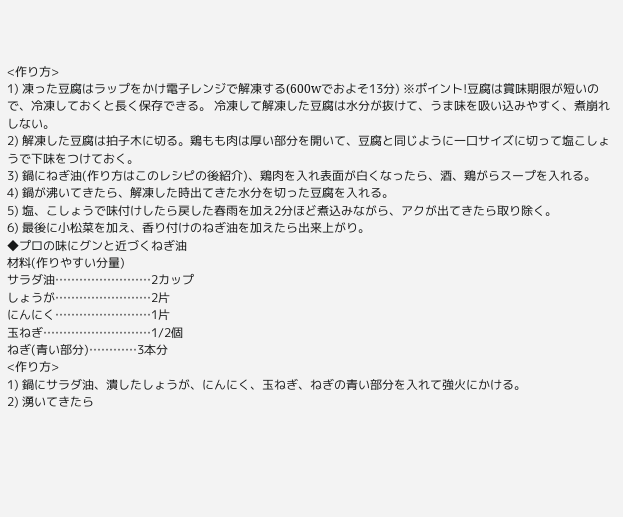<作り方>
1) 凍った豆腐はラップをかけ電子レンジで解凍する(600wでおよそ13分) ※ポイント!豆腐は賞味期限が短いので、冷凍しておくと長く保存できる。 冷凍して解凍した豆腐は水分が抜けて、うま味を吸い込みやすく、煮崩れしない。
2) 解凍した豆腐は拍子木に切る。鶏もも肉は厚い部分を開いて、豆腐と同じように一口サイズに切って塩こしょうで下味をつけておく。
3) 鍋にねぎ油(作り方はこのレシピの後紹介)、鶏肉を入れ表面が白くなったら、酒、鶏がらスープを入れる。
4) 鍋が沸いてきたら、解凍した時出てきた水分を切った豆腐を入れる。
5) 塩、こしょうで味付けしたら戻した春雨を加え2分ほど煮込みながら、アクが出てきたら取り除く。
6) 最後に小松菜を加え、香り付けのねぎ油を加えたら出来上がり。
◆プロの味にグンと近づくねぎ油
材料(作りやすい分量)
サラダ油……………………2カップ
しょうが……………………2片
にんにく……………………1片
玉ねぎ………………………1/2個
ねぎ(青い部分)…………3本分
<作り方>
1) 鍋にサラダ油、潰したしょうが、にんにく、玉ねぎ、ねぎの青い部分を入れて強火にかける。
2) 湧いてきたら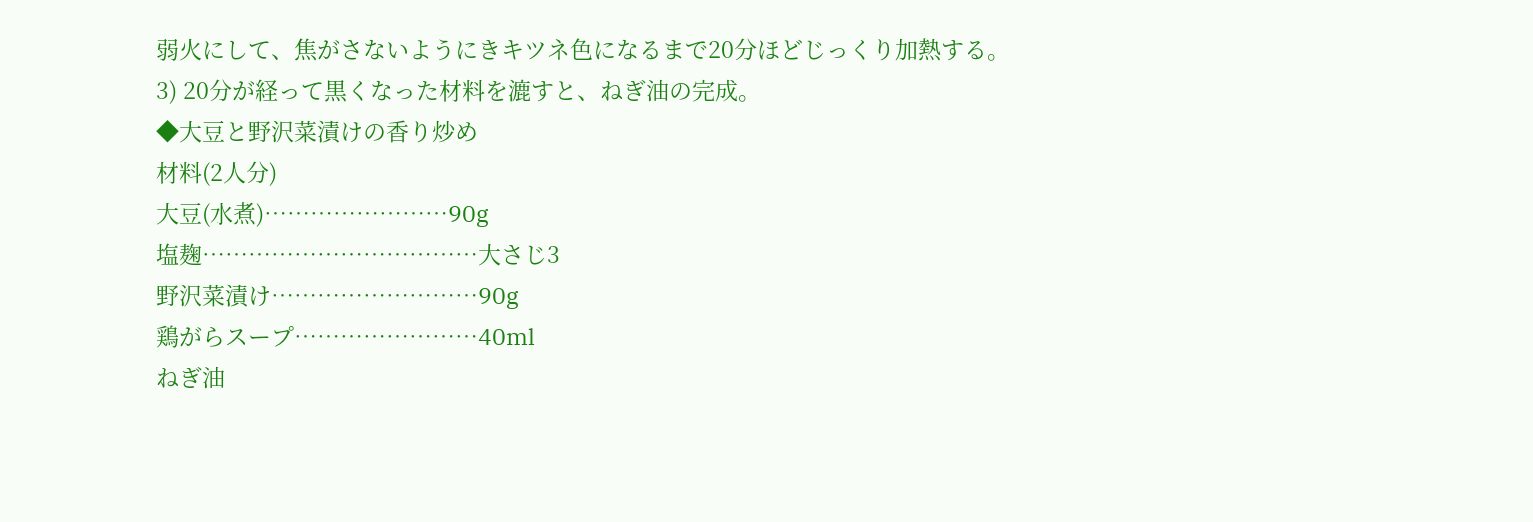弱火にして、焦がさないようにきキツネ色になるまで20分ほどじっくり加熱する。
3) 20分が経って黒くなった材料を漉すと、ねぎ油の完成。
◆大豆と野沢菜漬けの香り炒め
材料(2人分)
大豆(水煮)……………………90g
塩麹………………………………大さじ3
野沢菜漬け………………………90g
鶏がらスープ……………………40ml
ねぎ油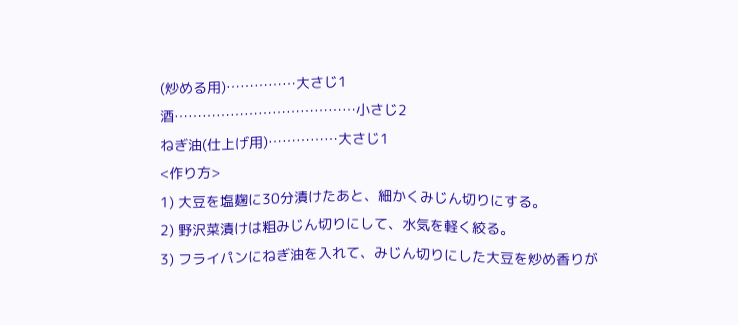(炒める用)……………大さじ1
酒…………………………………小さじ2
ねぎ油(仕上げ用)……………大さじ1
<作り方>
1) 大豆を塩麹に30分漬けたあと、細かくみじん切りにする。
2) 野沢菜漬けは粗みじん切りにして、水気を軽く絞る。
3) フライパンにねぎ油を入れて、みじん切りにした大豆を炒め香りが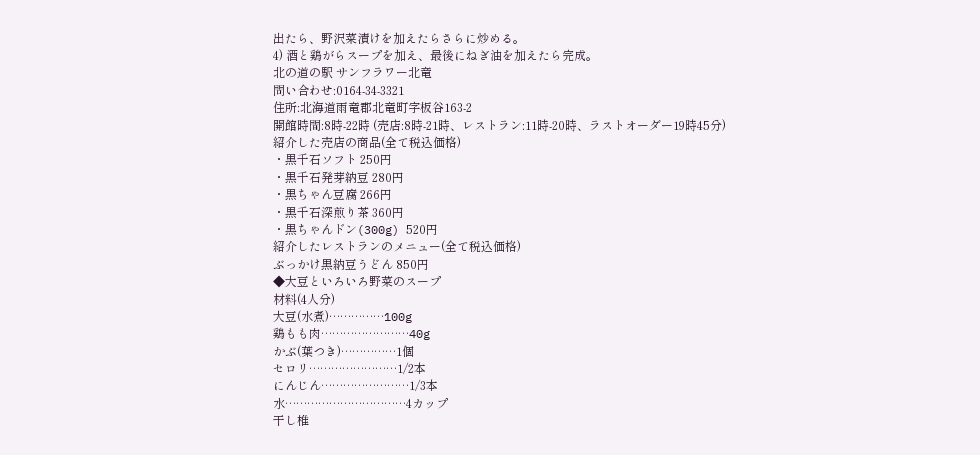出たら、野沢菜漬けを加えたらさらに炒める。
4) 酒と鶏がらスープを加え、最後にねぎ油を加えたら完成。
北の道の駅 サンフラワー北竜
問い合わせ:0164-34-3321
住所:北海道雨竜郡北竜町字板谷163-2
開館時間:8時-22時 (売店:8時-21時、レストラン:11時-20時、ラストオーダー19時45分)
紹介した売店の商品(全て税込価格)
・黒千石ソフト 250円
・黒千石発芽納豆 280円
・黒ちゃん豆腐 266円
・黒千石深煎り茶 360円
・黒ちゃんドン(300g) 520円
紹介したレストランのメニュー(全て税込価格)
ぶっかけ黒納豆うどん 850円
◆大豆といろいろ野菜のスープ
材料(4人分)
大豆(水煮)……………100g
鶏もも肉……………………40g
かぶ(葉つき)……………1個
セロリ……………………1/2本
にんじん……………………1/3本
水……………………………4カップ
干し椎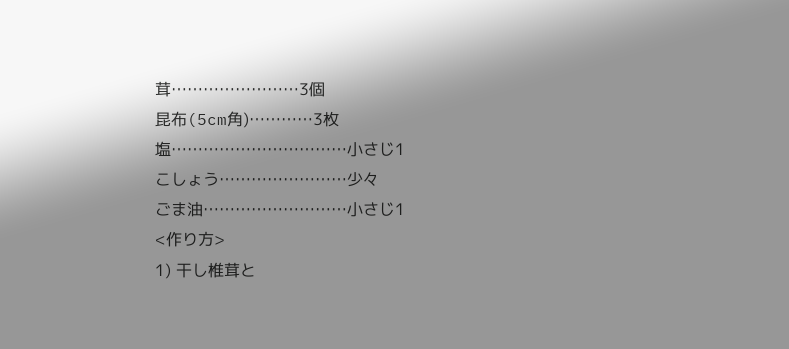茸……………………3個
昆布(5cm角)…………3枚
塩……………………………小さじ1
こしょう……………………少々
ごま油………………………小さじ1
<作り方>
1) 干し椎茸と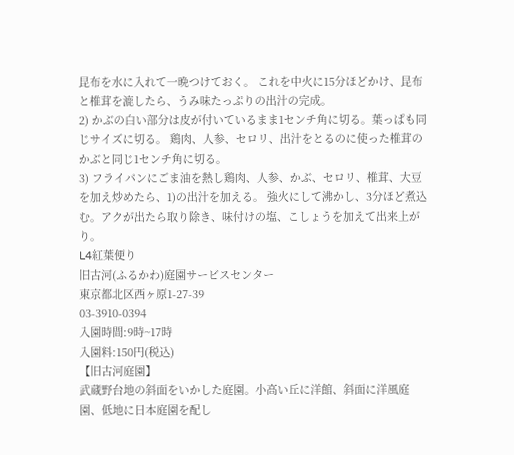昆布を水に入れて一晩つけておく。 これを中火に15分ほどかけ、昆布と椎茸を漉したら、うみ味たっぷりの出汁の完成。
2) かぶの白い部分は皮が付いているまま1センチ角に切る。葉っぱも同じサイズに切る。 鶏肉、人参、セロリ、出汁をとるのに使った椎茸のかぶと同じ1センチ角に切る。
3) フライパンにごま油を熱し鶏肉、人参、かぶ、セロリ、椎茸、大豆を加え炒めたら、1)の出汁を加える。 強火にして沸かし、3分ほど煮込む。アクが出たら取り除き、味付けの塩、こしょうを加えて出来上がり。
L4紅葉便り
旧古河(ふるかわ)庭園サービスセンター
東京都北区西ヶ原1-27-39
03-3910-0394
入園時間:9時~17時
入園料:150円(税込)
【旧古河庭園】
武蔵野台地の斜面をいかした庭園。小高い丘に洋館、斜面に洋風庭園、低地に日本庭園を配し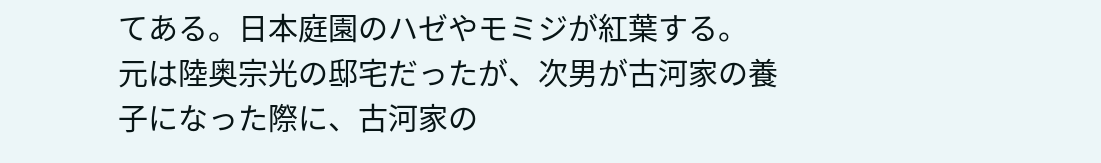てある。日本庭園のハゼやモミジが紅葉する。
元は陸奥宗光の邸宅だったが、次男が古河家の養子になった際に、古河家の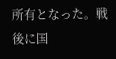所有となった。戦後に国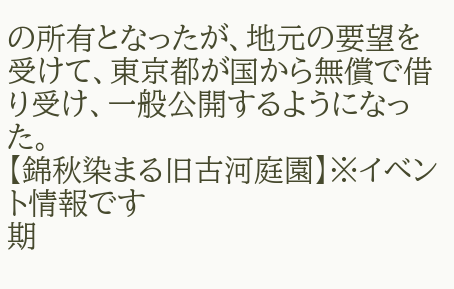の所有となったが、地元の要望を受けて、東京都が国から無償で借り受け、一般公開するようになった。
【錦秋染まる旧古河庭園】※イベント情報です
期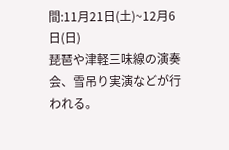間:11月21日(土)~12月6日(日)
琵琶や津軽三味線の演奏会、雪吊り実演などが行われる。